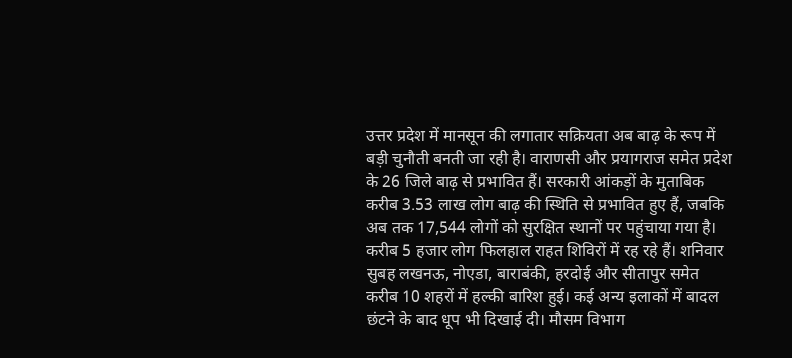उत्तर प्रदेश में मानसून की लगातार सक्रियता अब बाढ़ के रूप में बड़ी चुनौती बनती जा रही है। वाराणसी और प्रयागराज समेत प्रदेश के 26 जिले बाढ़ से प्रभावित हैं। सरकारी आंकड़ों के मुताबिक करीब 3.53 लाख लोग बाढ़ की स्थिति से प्रभावित हुए हैं, जबकि अब तक 17,544 लोगों को सुरक्षित स्थानों पर पहुंचाया गया है। करीब 5 हजार लोग फिलहाल राहत शिविरों में रह रहे हैं। शनिवार सुबह लखनऊ, नोएडा, बाराबंकी, हरदोई और सीतापुर समेत करीब 10 शहरों में हल्की बारिश हुई। कई अन्य इलाकों में बादल छंटने के बाद धूप भी दिखाई दी। मौसम विभाग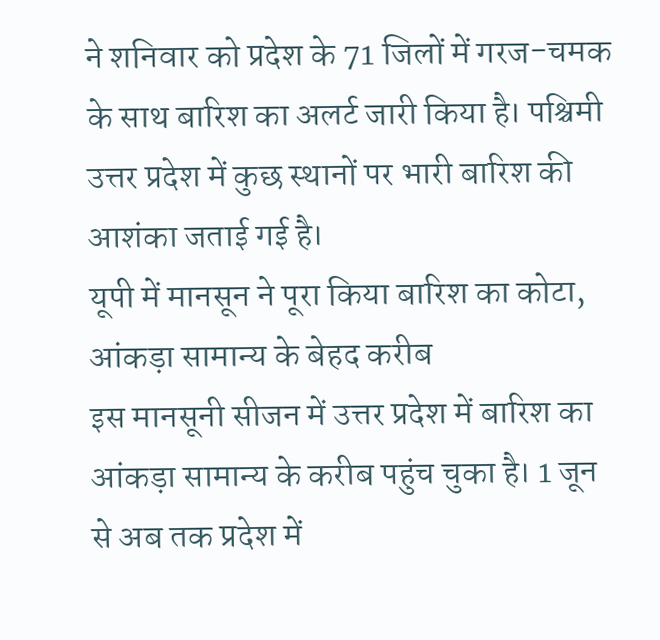ने शनिवार को प्रदेश के 71 जिलों में गरज-चमक के साथ बारिश का अलर्ट जारी किया है। पश्चिमी उत्तर प्रदेश में कुछ स्थानों पर भारी बारिश की आशंका जताई गई है।
यूपी में मानसून ने पूरा किया बारिश का कोटा, आंकड़ा सामान्य के बेहद करीब
इस मानसूनी सीजन में उत्तर प्रदेश में बारिश का आंकड़ा सामान्य के करीब पहुंच चुका है। 1 जून से अब तक प्रदेश में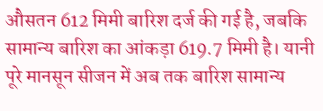औसतन 612 मिमी बारिश दर्ज की गई है, जबकि सामान्य बारिश का आंकड़ा 619.7 मिमी है। यानी पूरे मानसून सीजन में अब तक बारिश सामान्य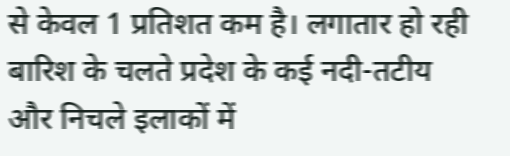से केवल 1 प्रतिशत कम है। लगातार हो रही बारिश के चलते प्रदेश के कई नदी-तटीय और निचले इलाकों में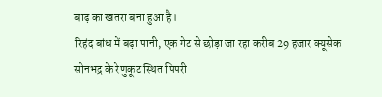बाढ़ का खतरा बना हुआ है।
रिहंद बांध में बढ़ा पानी, एक गेट से छोड़ा जा रहा करीब 29 हजार क्यूसेक
सोनभद्र के रेणुकूट स्थित पिपरी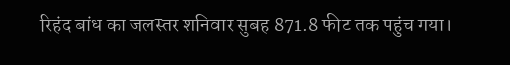रिहंद बांध का जलस्तर शनिवार सुबह 871.8 फीट तक पहुंच गया।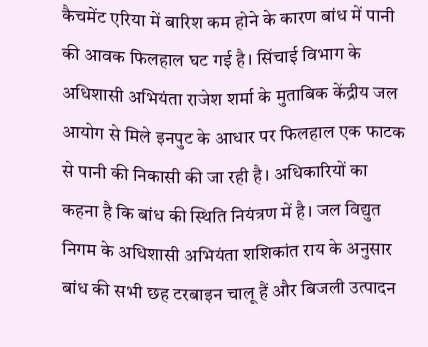कैचमेंट एरिया में बारिश कम होने के कारण बांध में पानी की आवक फिलहाल घट गई है। सिंचाई विभाग के अधिशासी अभियंता राजेश शर्मा के मुताबिक केंद्रीय जल आयोग से मिले इनपुट के आधार पर फिलहाल एक फाटक से पानी की निकासी की जा रही है। अधिकारियों का कहना है कि बांध की स्थिति नियंत्रण में है। जल विद्युत निगम के अधिशासी अभियंता शशिकांत राय के अनुसार बांध की सभी छह टरबाइन चालू हैं और बिजली उत्पादन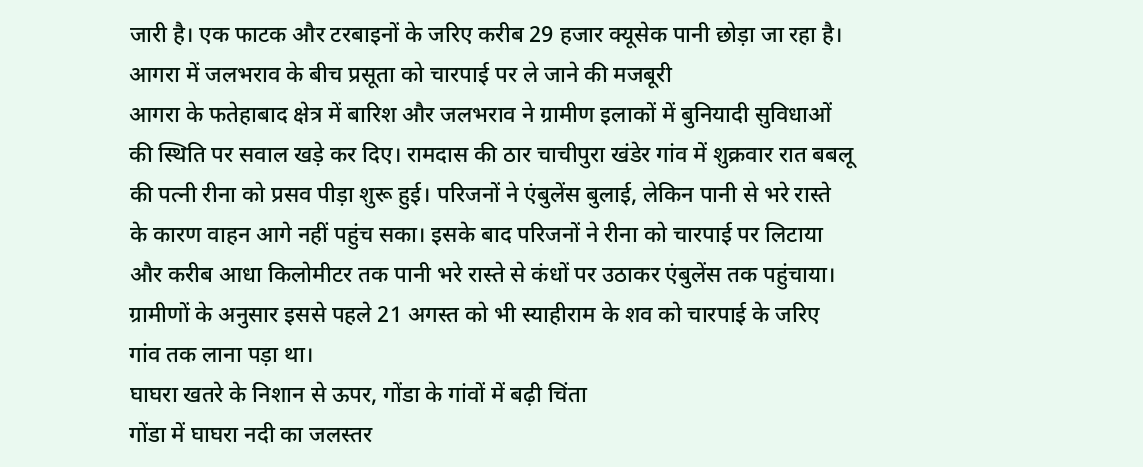जारी है। एक फाटक और टरबाइनों के जरिए करीब 29 हजार क्यूसेक पानी छोड़ा जा रहा है।
आगरा में जलभराव के बीच प्रसूता को चारपाई पर ले जाने की मजबूरी
आगरा के फतेहाबाद क्षेत्र में बारिश और जलभराव ने ग्रामीण इलाकों में बुनियादी सुविधाओं की स्थिति पर सवाल खड़े कर दिए। रामदास की ठार चाचीपुरा खंडेर गांव में शुक्रवार रात बबलू की पत्नी रीना को प्रसव पीड़ा शुरू हुई। परिजनों ने एंबुलेंस बुलाई, लेकिन पानी से भरे रास्ते के कारण वाहन आगे नहीं पहुंच सका। इसके बाद परिजनों ने रीना को चारपाई पर लिटाया और करीब आधा किलोमीटर तक पानी भरे रास्ते से कंधों पर उठाकर एंबुलेंस तक पहुंचाया। ग्रामीणों के अनुसार इससे पहले 21 अगस्त को भी स्याहीराम के शव को चारपाई के जरिए गांव तक लाना पड़ा था।
घाघरा खतरे के निशान से ऊपर, गोंडा के गांवों में बढ़ी चिंता
गोंडा में घाघरा नदी का जलस्तर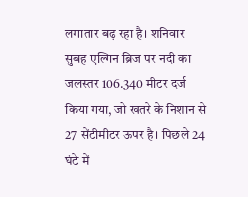लगातार बढ़ रहा है। शनिवार सुबह एल्गिन ब्रिज पर नदी का जलस्तर 106.340 मीटर दर्ज किया गया, जो खतरे के निशान से 27 सेंटीमीटर ऊपर है। पिछले 24 घंटे में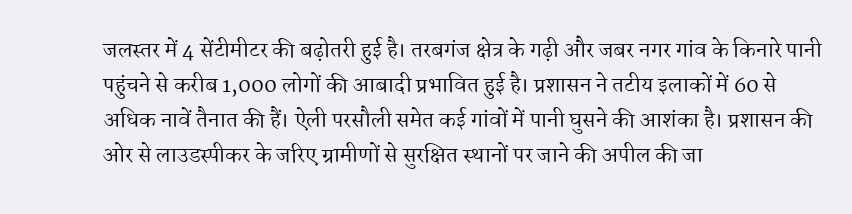जलस्तर में 4 सेंटीमीटर की बढ़ोतरी हुई है। तरबगंज क्षेत्र के गढ़ी और जबर नगर गांव के किनारे पानी पहुंचने से करीब 1,000 लोगों की आबादी प्रभावित हुई है। प्रशासन ने तटीय इलाकों में 60 से अधिक नावें तैनात की हैं। ऐली परसौली समेत कई गांवों में पानी घुसने की आशंका है। प्रशासन की ओर से लाउडस्पीकर के जरिए ग्रामीणों से सुरक्षित स्थानों पर जाने की अपील की जा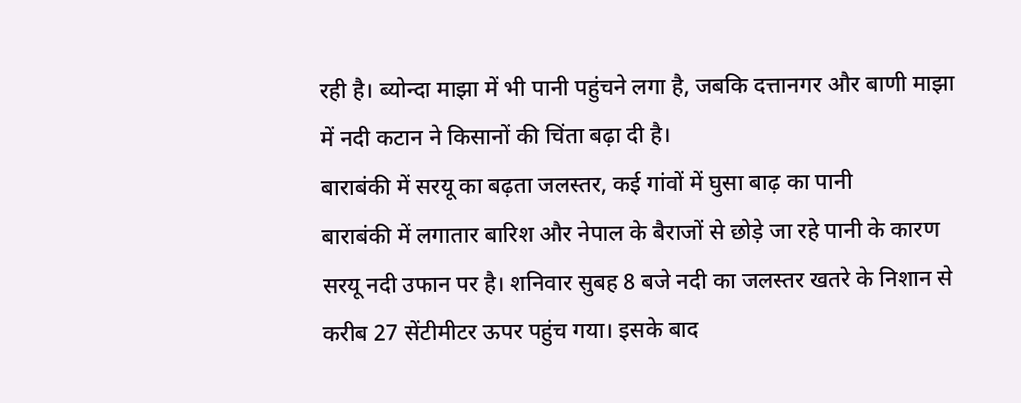रही है। ब्योन्दा माझा में भी पानी पहुंचने लगा है, जबकि दत्तानगर और बाणी माझा में नदी कटान ने किसानों की चिंता बढ़ा दी है।
बाराबंकी में सरयू का बढ़ता जलस्तर, कई गांवों में घुसा बाढ़ का पानी
बाराबंकी में लगातार बारिश और नेपाल के बैराजों से छोड़े जा रहे पानी के कारण सरयू नदी उफान पर है। शनिवार सुबह 8 बजे नदी का जलस्तर खतरे के निशान से करीब 27 सेंटीमीटर ऊपर पहुंच गया। इसके बाद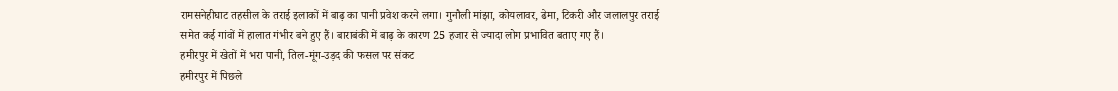रामसनेहीघाट तहसील के तराई इलाकों में बाढ़ का पानी प्रवेश करने लगा। गुनौली मांझा, कोयलावर, ढेमा, टिकरी और जलालपुर तराई समेत कई गांवों में हालात गंभीर बने हुए हैं। बाराबंकी में बाढ़ के कारण 25 हजार से ज्यादा लोग प्रभावित बताए गए हैं।
हमीरपुर में खेतों में भरा पानी, तिल-मूंग-उड़द की फसल पर संकट
हमीरपुर में पिछले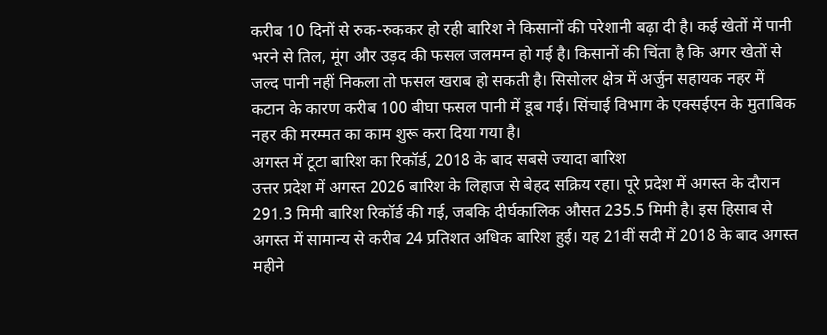करीब 10 दिनों से रुक-रुककर हो रही बारिश ने किसानों की परेशानी बढ़ा दी है। कई खेतों में पानी भरने से तिल, मूंग और उड़द की फसल जलमग्न हो गई है। किसानों की चिंता है कि अगर खेतों से जल्द पानी नहीं निकला तो फसल खराब हो सकती है। सिसोलर क्षेत्र में अर्जुन सहायक नहर में कटान के कारण करीब 100 बीघा फसल पानी में डूब गई। सिंचाई विभाग के एक्सईएन के मुताबिक नहर की मरम्मत का काम शुरू करा दिया गया है।
अगस्त में टूटा बारिश का रिकॉर्ड, 2018 के बाद सबसे ज्यादा बारिश
उत्तर प्रदेश में अगस्त 2026 बारिश के लिहाज से बेहद सक्रिय रहा। पूरे प्रदेश में अगस्त के दौरान 291.3 मिमी बारिश रिकॉर्ड की गई, जबकि दीर्घकालिक औसत 235.5 मिमी है। इस हिसाब से अगस्त में सामान्य से करीब 24 प्रतिशत अधिक बारिश हुई। यह 21वीं सदी में 2018 के बाद अगस्त महीने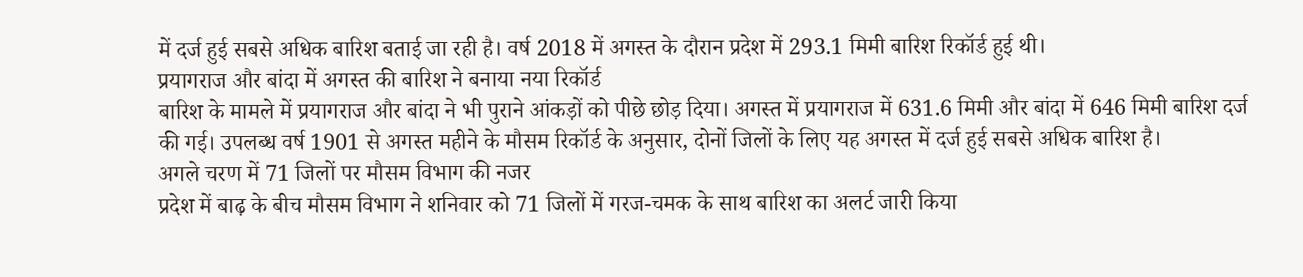में दर्ज हुई सबसे अधिक बारिश बताई जा रही है। वर्ष 2018 में अगस्त के दौरान प्रदेश में 293.1 मिमी बारिश रिकॉर्ड हुई थी।
प्रयागराज और बांदा में अगस्त की बारिश ने बनाया नया रिकॉर्ड
बारिश के मामले में प्रयागराज और बांदा ने भी पुराने आंकड़ों को पीछे छोड़ दिया। अगस्त में प्रयागराज में 631.6 मिमी और बांदा में 646 मिमी बारिश दर्ज की गई। उपलब्ध वर्ष 1901 से अगस्त महीने के मौसम रिकॉर्ड के अनुसार, दोनों जिलों के लिए यह अगस्त में दर्ज हुई सबसे अधिक बारिश है।
अगले चरण में 71 जिलों पर मौसम विभाग की नजर
प्रदेश में बाढ़ के बीच मौसम विभाग ने शनिवार को 71 जिलों में गरज-चमक के साथ बारिश का अलर्ट जारी किया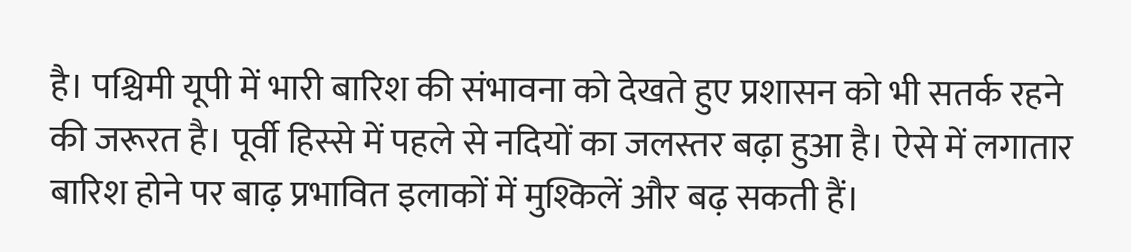है। पश्चिमी यूपी में भारी बारिश की संभावना को देखते हुए प्रशासन को भी सतर्क रहने की जरूरत है। पूर्वी हिस्से में पहले से नदियों का जलस्तर बढ़ा हुआ है। ऐसे में लगातार बारिश होने पर बाढ़ प्रभावित इलाकों में मुश्किलें और बढ़ सकती हैं।